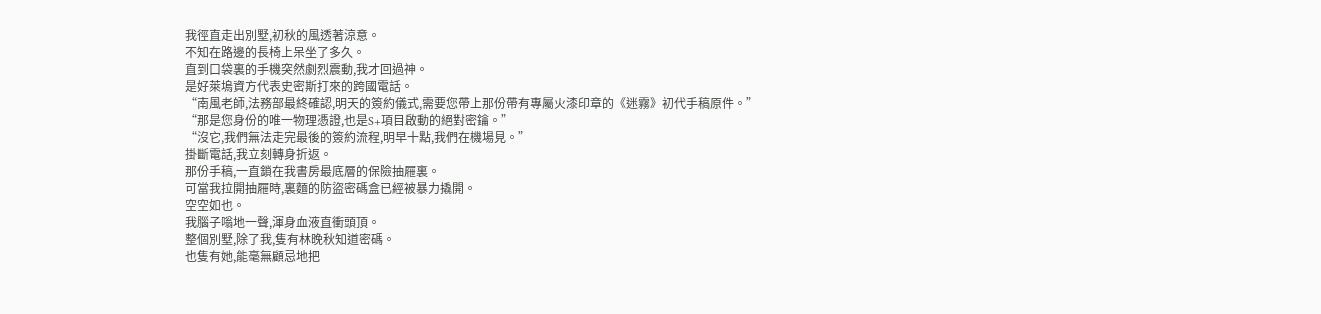我徑直走出別墅,初秋的風透著涼意。
不知在路邊的長椅上呆坐了多久。
直到口袋裏的手機突然劇烈震動,我才回過神。
是好萊塢資方代表史密斯打來的跨國電話。
“南風老師,法務部最終確認,明天的簽約儀式,需要您帶上那份帶有專屬火漆印章的《迷霧》初代手稿原件。”
“那是您身份的唯一物理憑證,也是S+項目啟動的絕對密鑰。”
“沒它,我們無法走完最後的簽約流程,明早十點,我們在機場見。”
掛斷電話,我立刻轉身折返。
那份手稿,一直鎖在我書房最底層的保險抽屜裏。
可當我拉開抽屜時,裏麵的防盜密碼盒已經被暴力撬開。
空空如也。
我腦子嗡地一聲,渾身血液直衝頭頂。
整個別墅,除了我,隻有林晚秋知道密碼。
也隻有她,能毫無顧忌地把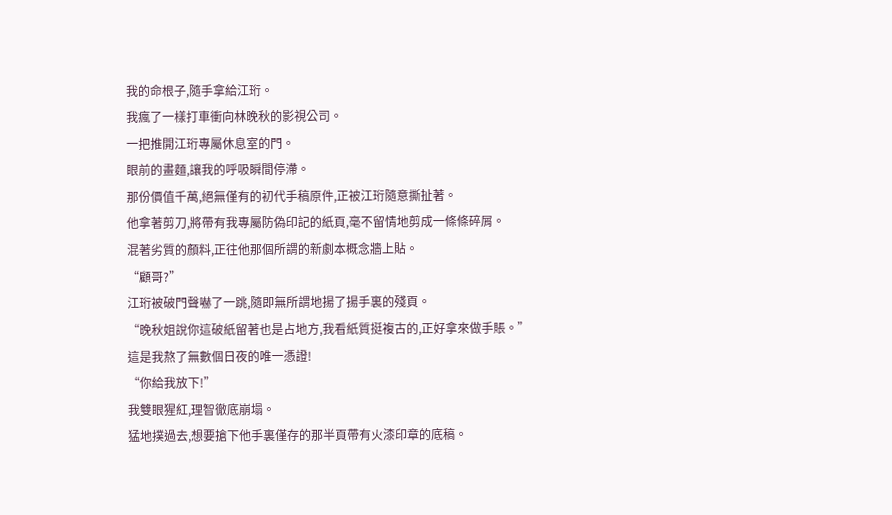我的命根子,隨手拿給江珩。
我瘋了一樣打車衝向林晚秋的影視公司。
一把推開江珩專屬休息室的門。
眼前的畫麵,讓我的呼吸瞬間停滯。
那份價值千萬,絕無僅有的初代手稿原件,正被江珩隨意撕扯著。
他拿著剪刀,將帶有我專屬防偽印記的紙頁,毫不留情地剪成一條條碎屑。
混著劣質的顏料,正往他那個所謂的新劇本概念牆上貼。
“顧哥?”
江珩被破門聲嚇了一跳,隨即無所謂地揚了揚手裏的殘頁。
“晚秋姐說你這破紙留著也是占地方,我看紙質挺複古的,正好拿來做手賬。”
這是我熬了無數個日夜的唯一憑證!
“你給我放下!”
我雙眼猩紅,理智徹底崩塌。
猛地撲過去,想要搶下他手裏僅存的那半頁帶有火漆印章的底稿。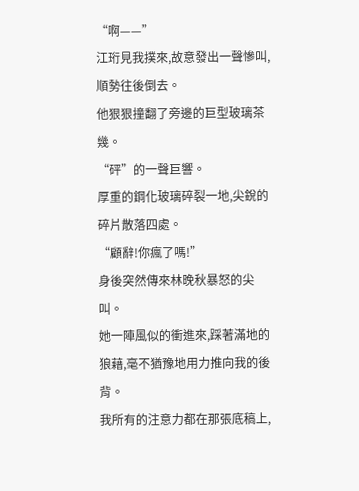“啊——”
江珩見我撲來,故意發出一聲慘叫,順勢往後倒去。
他狠狠撞翻了旁邊的巨型玻璃茶幾。
“砰”的一聲巨響。
厚重的鋼化玻璃碎裂一地,尖銳的碎片散落四處。
“顧辭!你瘋了嗎!”
身後突然傳來林晚秋暴怒的尖叫。
她一陣風似的衝進來,踩著滿地的狼藉,毫不猶豫地用力推向我的後背。
我所有的注意力都在那張底稿上,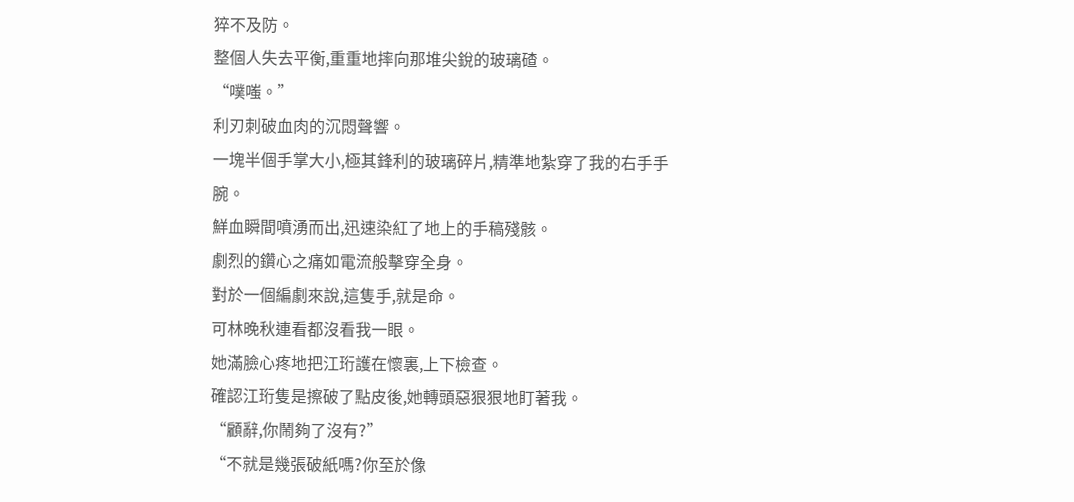猝不及防。
整個人失去平衡,重重地摔向那堆尖銳的玻璃碴。
“噗嗤。”
利刃刺破血肉的沉悶聲響。
一塊半個手掌大小,極其鋒利的玻璃碎片,精準地紮穿了我的右手手腕。
鮮血瞬間噴湧而出,迅速染紅了地上的手稿殘骸。
劇烈的鑽心之痛如電流般擊穿全身。
對於一個編劇來說,這隻手,就是命。
可林晚秋連看都沒看我一眼。
她滿臉心疼地把江珩護在懷裏,上下檢查。
確認江珩隻是擦破了點皮後,她轉頭惡狠狠地盯著我。
“顧辭,你鬧夠了沒有?”
“不就是幾張破紙嗎?你至於像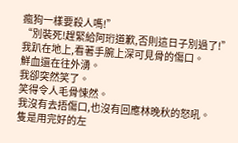瘋狗一樣要殺人嗎!”
“別裝死!趕緊給阿珩道歉,否則這日子別過了!”
我趴在地上,看著手腕上深可見骨的傷口。
鮮血還在往外湧。
我卻突然笑了。
笑得令人毛骨悚然。
我沒有去捂傷口,也沒有回應林晚秋的怒吼。
隻是用完好的左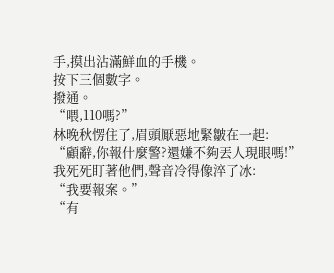手,摸出沾滿鮮血的手機。
按下三個數字。
撥通。
“喂,110嗎?”
林晚秋愣住了,眉頭厭惡地緊皺在一起:
“顧辭,你報什麼警?還嫌不夠丟人現眼嗎!”
我死死盯著他們,聲音冷得像淬了冰:
“我要報案。”
“有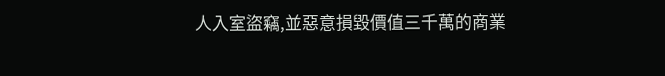人入室盜竊,並惡意損毀價值三千萬的商業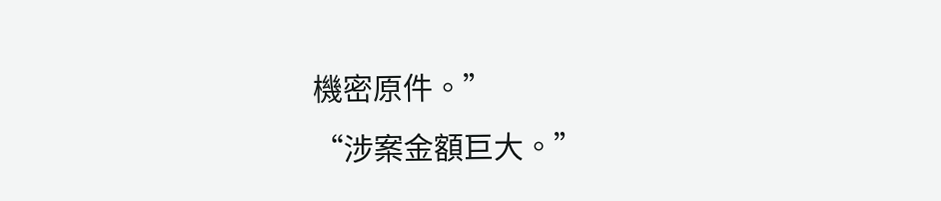機密原件。”
“涉案金額巨大。”